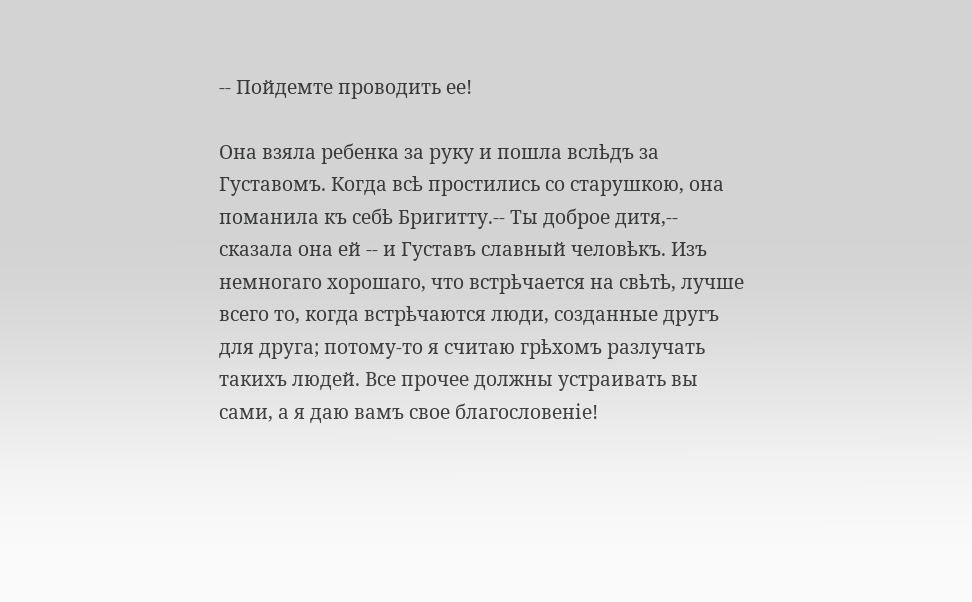-- Пойдемте проводить ее!

Она взяла ребенка за руку и пошла вслѣдъ за Густавомъ. Когда всѣ простились со старушкою, она поманила къ себѣ Бригитту.-- Ты доброе дитя,-- сказала она ей -- и Густавъ славный человѣкъ. Изъ немногаго хорошаго, что встрѣчается на свѣтѣ, лучше всего то, когда встрѣчаются люди, созданные другъ для друга; потому-то я считаю грѣхомъ разлучать такихъ людей. Все прочее должны устраивать вы сами, а я даю вамъ свое благословеніе!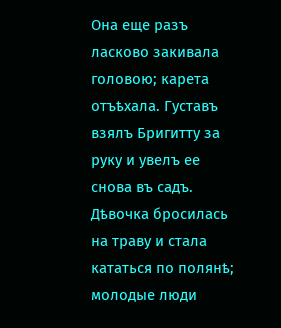Она еще разъ ласково закивала головою; карета отъѣхала. Густавъ взялъ Бригитту за руку и увелъ ее снова въ садъ. Дѣвочка бросилась на траву и стала кататься по полянѣ; молодые люди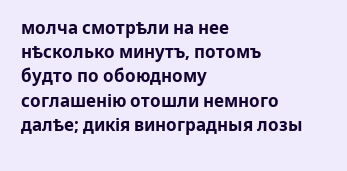молча смотрѣли на нее нѣсколько минутъ, потомъ будто по обоюдному соглашенію отошли немного далѣе; дикія виноградныя лозы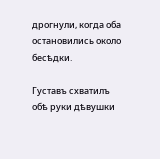дрогнули, когда оба остановились около бесѣдки.

Густавъ схватилъ обѣ руки дѣвушки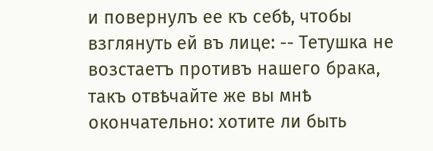и повернулъ ее къ себѣ, чтобы взглянуть ей въ лице: -- Тетушка не возстаетъ противъ нашего брака, такъ отвѣчайте же вы мнѣ окончательно: хотите ли быть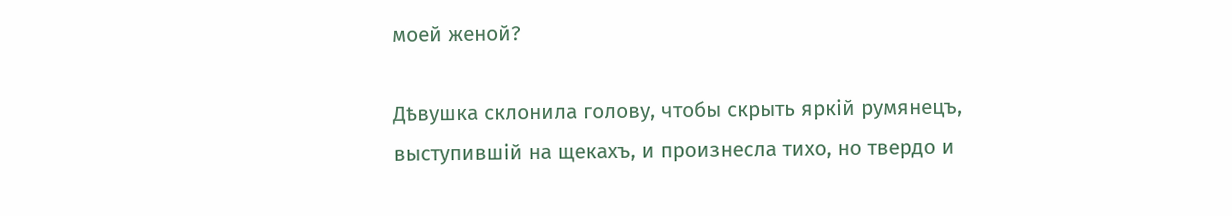моей женой?

Дѣвушка склонила голову, чтобы скрыть яркій румянецъ, выступившій на щекахъ, и произнесла тихо, но твердо и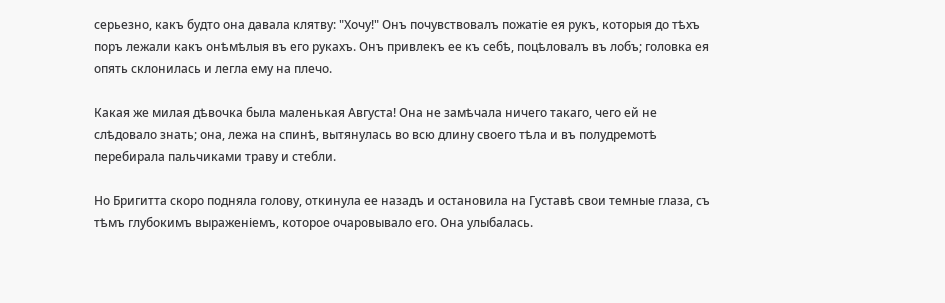серьезно, какъ будто она давала клятву: "Хочу!" Онъ почувствовалъ пожатіе ея рукъ, которыя до тѣхъ поръ лежали какъ онѣмѣлыя въ его рукахъ. Онъ привлекъ ее къ себѣ, поцѣловалъ въ лобъ; головка ея опять склонилась и легла ему на плечо.

Какая же милая дѣвочка была маленькая Августа! Она не замѣчала ничего такаго, чего ей не слѣдовало знать; она, лежа на спинѣ, вытянулась во всю длину своего тѣла и въ полудремотѣ перебирала пальчиками траву и стебли.

Но Бригитта скоро подняла голову, откинула ее назадъ и остановила на Густавѣ свои темные глаза, съ тѣмъ глубокимъ выраженіемъ, которое очаровывало его. Она улыбалась.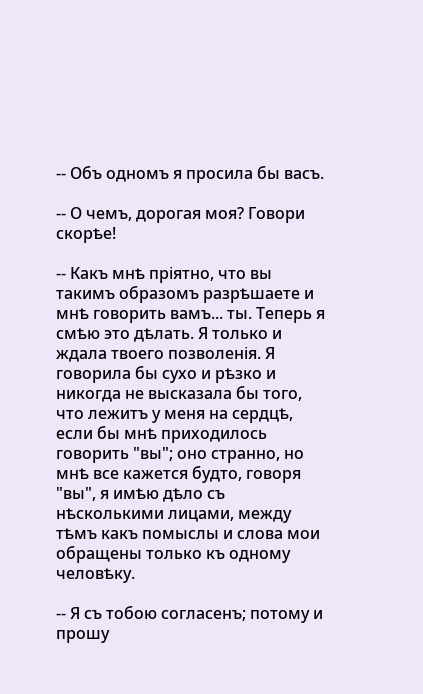-- Объ одномъ я просила бы васъ.

-- О чемъ, дорогая моя? Говори скорѣе!

-- Какъ мнѣ пріятно, что вы такимъ образомъ разрѣшаете и мнѣ говорить вамъ... ты. Теперь я смѣю это дѣлать. Я только и ждала твоего позволенія. Я говорила бы сухо и рѣзко и никогда не высказала бы того, что лежитъ у меня на сердцѣ, если бы мнѣ приходилось говорить "вы"; оно странно, но мнѣ все кажется будто, говоря "вы", я имѣю дѣло съ нѣсколькими лицами, между тѣмъ какъ помыслы и слова мои обращены только къ одному человѣку.

-- Я съ тобою согласенъ; потому и прошу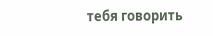тебя говорить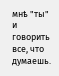мнѣ "ты" и говорить все, что думаешь.